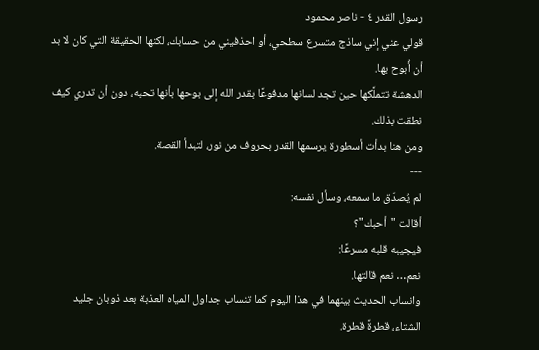رسول القدر ٤ - ناصر محمود
قولي عني إني ساذج متسرع سطحي، أو احذفيني من حسابك، لكنها الحقيقة التي كان لا بد أن أُبوح بها.
الدهشة تتملَّكها حين تجد لسانها مدفوعًا بقدر الله إلى بوحها بأنها تحبه، دون أن تدري كيف نطقت بذلك.
ومن هنا بدأت أسطورة يرسمها القدر بحروف من نور، لتبدأ القصة.
---
لم يُصدّق ما سمعه، وسأل نفسه:
أقالت "أحبك"؟
فيجيبه قلبه مسرعًا:
نعم… نعم قالتها.
وانساب الحديث بينهما في هذا اليوم كما تنساب جداول المياه العذبة بعد ذوبان جليد الشتاء، قطرةً قطرة.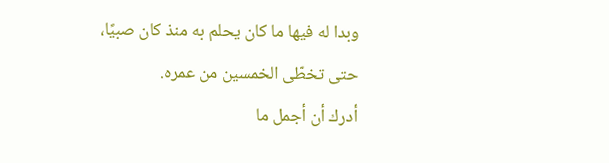وبدا له فيها ما كان يحلم به منذ كان صبيًا،
حتى تخطّى الخمسين من عمره.
أدرك أن أجمل ما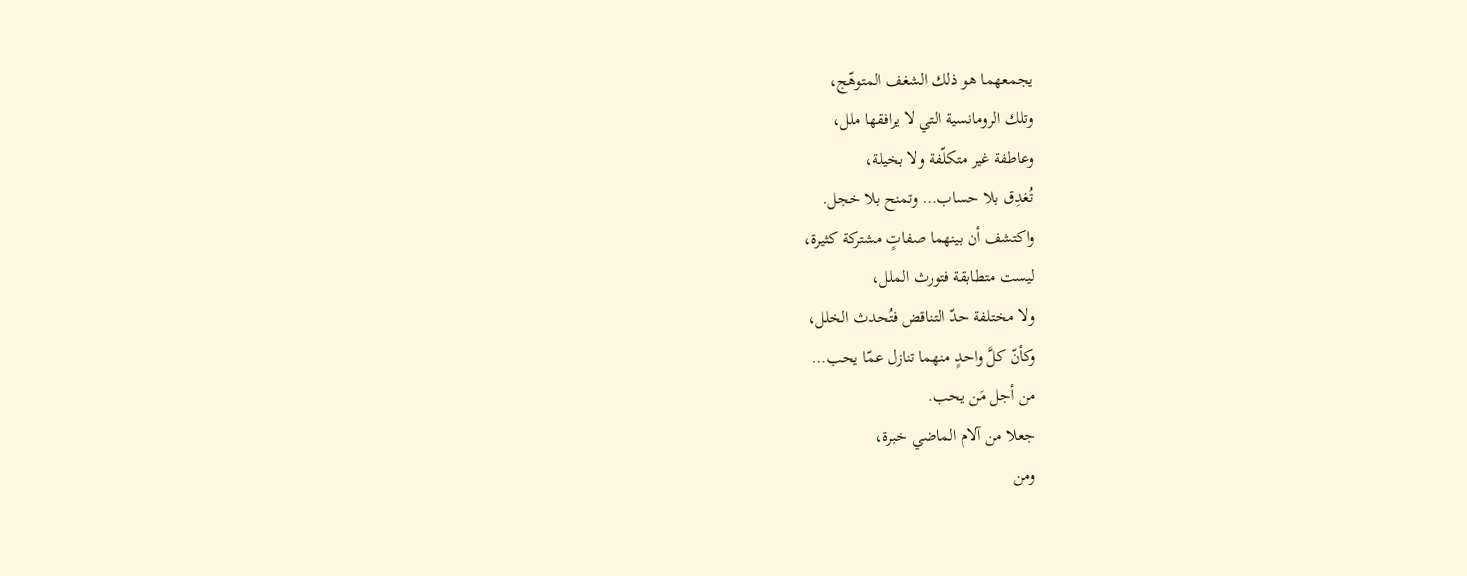يجمعهما هو ذلك الشغف المتوهّج،
وتلك الرومانسية التي لا يرافقها ملل،
وعاطفة غير متكلّفة ولا بخيلة،
تُغدِق بلا حساب… وتمنح بلا خجل.
واكتشف أن بينهما صفاتٍ مشتركة كثيرة،
ليست متطابقة فتورث الملل،
ولا مختلفة حدّ التناقض فتُحدث الخلل،
وكأنّ كلَّ واحدٍ منهما تنازل عمّا يحب…
من أجل مَن يحب.
جعلا من آلام الماضي خبرة،
ومن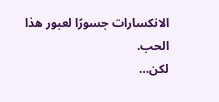الانكسارات جسورًا لعبور هذا الحب.
لكن…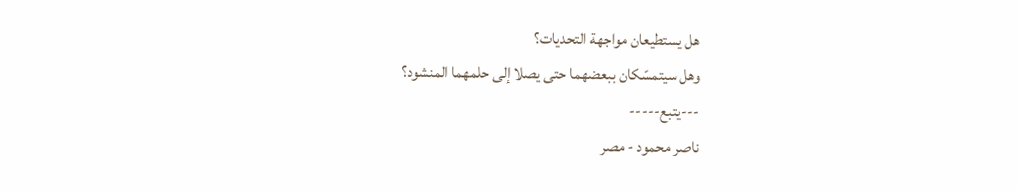هل يستطيعان مواجهة التحديات؟
وهل سيتمسّكان ببعضهما حتى يصلا إلى حلمهما المنشود؟
---يتبع-----
ناصر محمود - مصر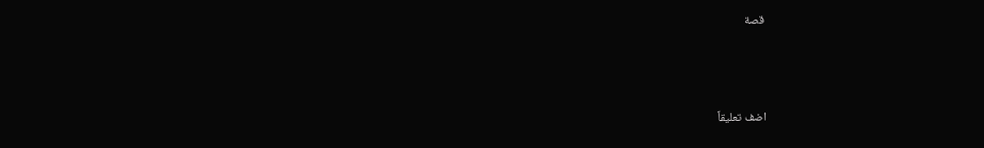قصة



اضف تعليقاً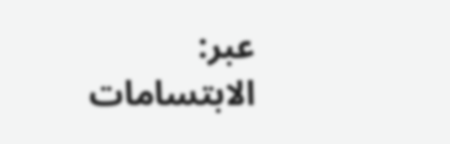عبر:
الابتسامات